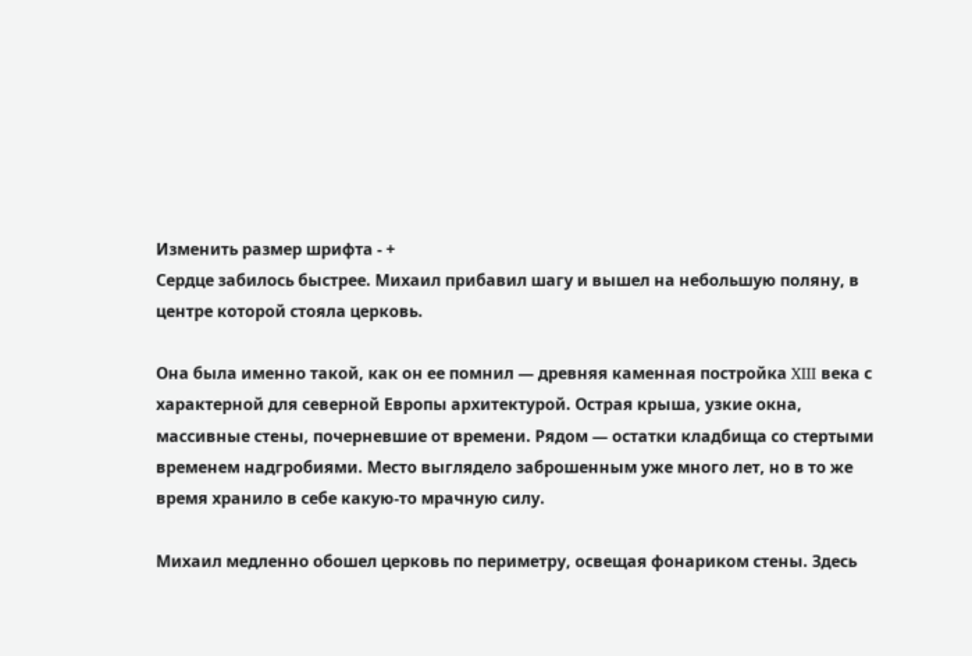Изменить размер шрифта - +
Сердце забилось быстрее. Михаил прибавил шагу и вышел на небольшую поляну, в центре которой стояла церковь.

Она была именно такой, как он ее помнил — древняя каменная постройка XIII века с характерной для северной Европы архитектурой. Острая крыша, узкие окна, массивные стены, почерневшие от времени. Рядом — остатки кладбища со стертыми временем надгробиями. Место выглядело заброшенным уже много лет, но в то же время хранило в себе какую-то мрачную силу.

Михаил медленно обошел церковь по периметру, освещая фонариком стены. Здесь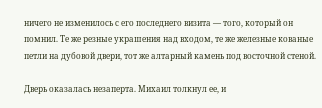ничего не изменилось с его последнего визита — того, который он помнил. Те же резные украшения над входом, те же железные кованые петли на дубовой двери, тот же алтарный камень под восточной стеной.

Дверь оказалась незаперта. Михаил толкнул ее, и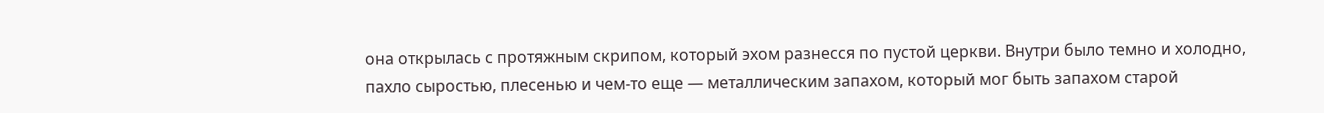она открылась с протяжным скрипом, который эхом разнесся по пустой церкви. Внутри было темно и холодно, пахло сыростью, плесенью и чем-то еще — металлическим запахом, который мог быть запахом старой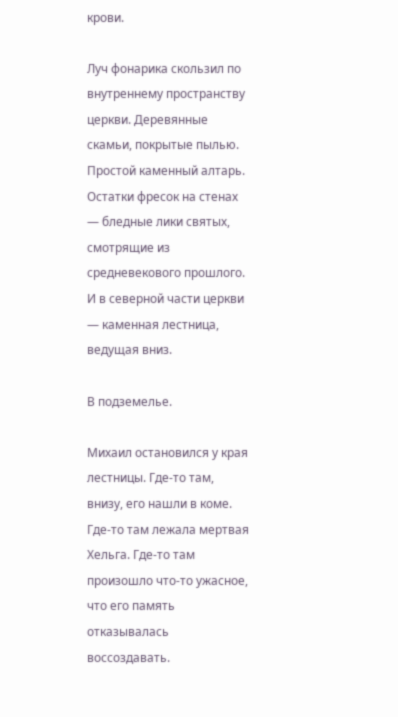крови.

Луч фонарика скользил по внутреннему пространству церкви. Деревянные скамьи, покрытые пылью. Простой каменный алтарь. Остатки фресок на стенах — бледные лики святых, смотрящие из средневекового прошлого. И в северной части церкви — каменная лестница, ведущая вниз.

В подземелье.

Михаил остановился у края лестницы. Где-то там, внизу, его нашли в коме. Где-то там лежала мертвая Хельга. Где-то там произошло что-то ужасное, что его память отказывалась воссоздавать.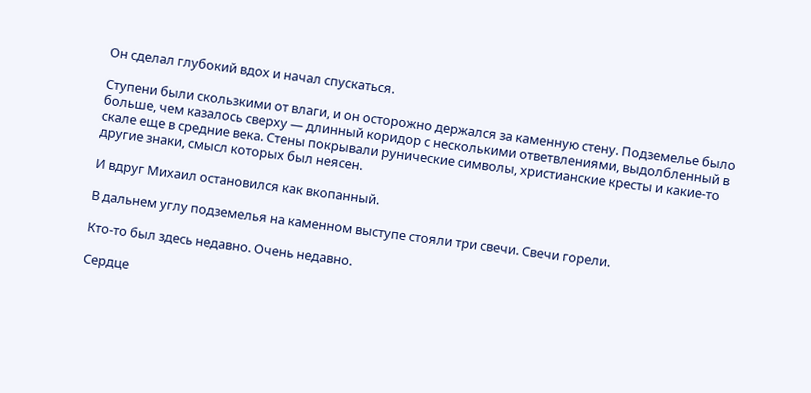Он сделал глубокий вдох и начал спускаться.

Ступени были скользкими от влаги, и он осторожно держался за каменную стену. Подземелье было больше, чем казалось сверху — длинный коридор с несколькими ответвлениями, выдолбленный в скале еще в средние века. Стены покрывали рунические символы, христианские кресты и какие-то другие знаки, смысл которых был неясен.

И вдруг Михаил остановился как вкопанный.

В дальнем углу подземелья на каменном выступе стояли три свечи. Свечи горели.

Кто-то был здесь недавно. Очень недавно.

Сердце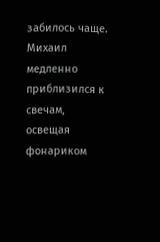забилось чаще. Михаил медленно приблизился к свечам, освещая фонариком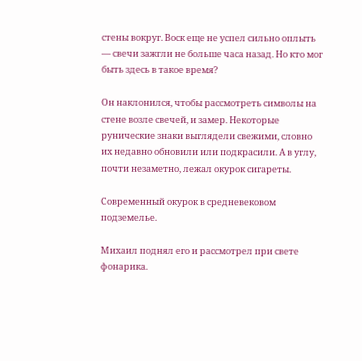стены вокруг. Воск еще не успел сильно оплыть — свечи зажгли не больше часа назад. Но кто мог быть здесь в такое время?

Он наклонился, чтобы рассмотреть символы на стене возле свечей, и замер. Некоторые рунические знаки выглядели свежими, словно их недавно обновили или подкрасили. А в углу, почти незаметно, лежал окурок сигареты.

Современный окурок в средневековом подземелье.

Михаил поднял его и рассмотрел при свете фонарика.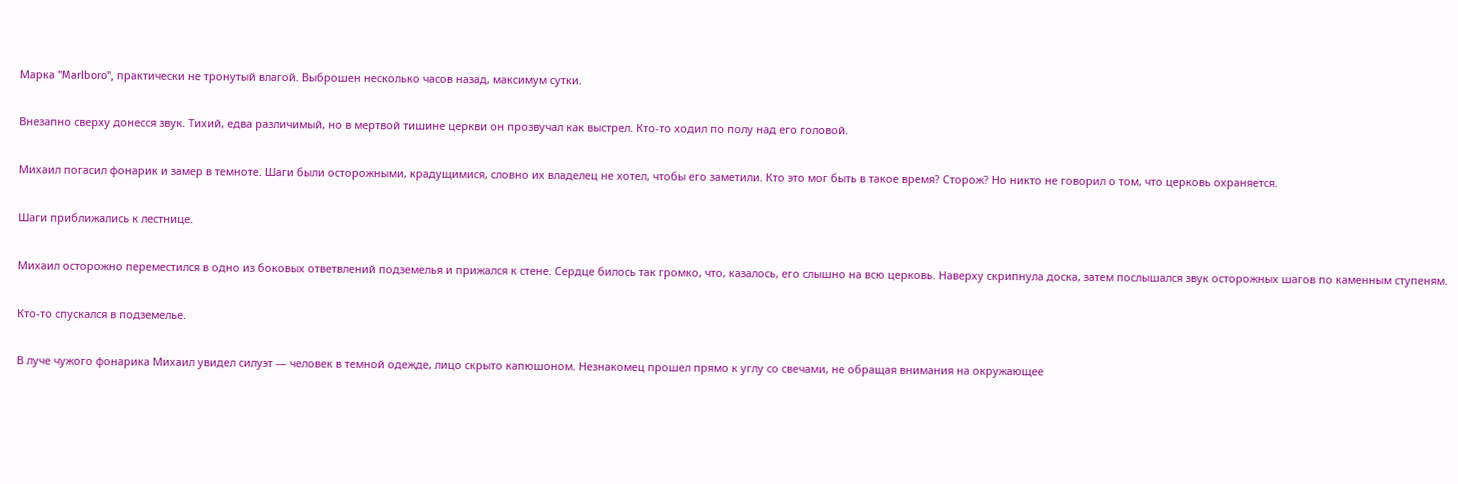Марка "Marlboro", практически не тронутый влагой. Выброшен несколько часов назад, максимум сутки.

Внезапно сверху донесся звук. Тихий, едва различимый, но в мертвой тишине церкви он прозвучал как выстрел. Кто-то ходил по полу над его головой.

Михаил погасил фонарик и замер в темноте. Шаги были осторожными, крадущимися, словно их владелец не хотел, чтобы его заметили. Кто это мог быть в такое время? Сторож? Но никто не говорил о том, что церковь охраняется.

Шаги приближались к лестнице.

Михаил осторожно переместился в одно из боковых ответвлений подземелья и прижался к стене. Сердце билось так громко, что, казалось, его слышно на всю церковь. Наверху скрипнула доска, затем послышался звук осторожных шагов по каменным ступеням.

Кто-то спускался в подземелье.

В луче чужого фонарика Михаил увидел силуэт — человек в темной одежде, лицо скрыто капюшоном. Незнакомец прошел прямо к углу со свечами, не обращая внимания на окружающее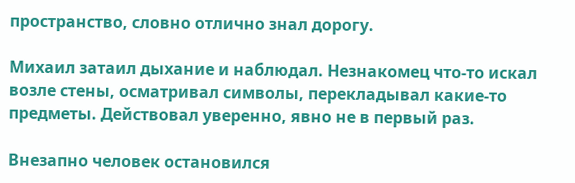пространство, словно отлично знал дорогу.

Михаил затаил дыхание и наблюдал. Незнакомец что-то искал возле стены, осматривал символы, перекладывал какие-то предметы. Действовал уверенно, явно не в первый раз.

Внезапно человек остановился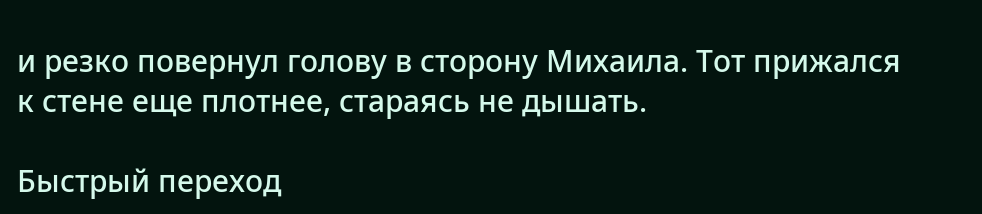и резко повернул голову в сторону Михаила. Тот прижался к стене еще плотнее, стараясь не дышать.

Быстрый переход